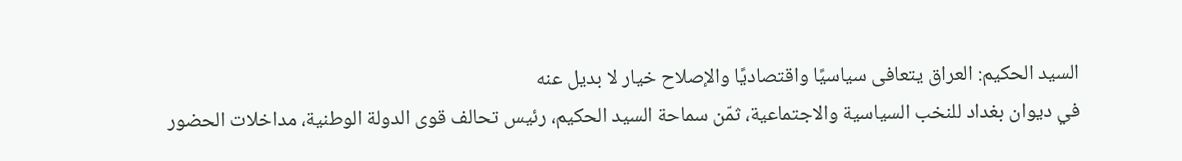السيد الحكيم: العراق يتعافى سياسيًا واقتصاديًا والإصلاح خيار لا بديل عنه
في ديوان بغداد للنخب السياسية والاجتماعية، ثمّن سماحة السيد الحكيم، رئيس تحالف قوى الدولة الوطنية، مداخلات الحضور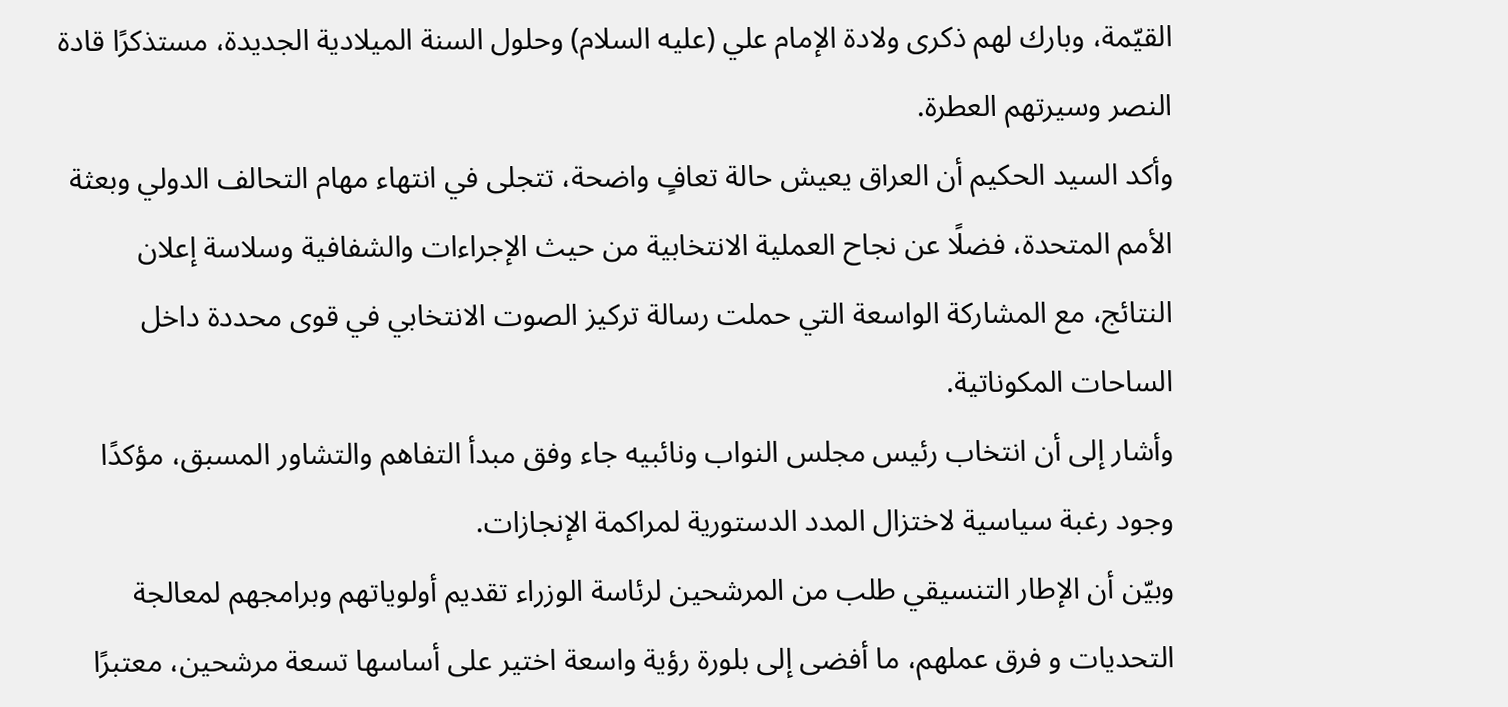القيّمة، وبارك لهم ذكرى ولادة الإمام علي (عليه السلام) وحلول السنة الميلادية الجديدة، مستذكرًا قادة النصر وسيرتهم العطرة.
وأكد السيد الحكيم أن العراق يعيش حالة تعافٍ واضحة، تتجلى في انتهاء مهام التحالف الدولي وبعثة الأمم المتحدة، فضلًا عن نجاح العملية الانتخابية من حيث الإجراءات والشفافية وسلاسة إعلان النتائج، مع المشاركة الواسعة التي حملت رسالة تركيز الصوت الانتخابي في قوى محددة داخل الساحات المكوناتية.
وأشار إلى أن انتخاب رئيس مجلس النواب ونائبيه جاء وفق مبدأ التفاهم والتشاور المسبق، مؤكدًا وجود رغبة سياسية لاختزال المدد الدستورية لمراكمة الإنجازات.
وبيّن أن الإطار التنسيقي طلب من المرشحين لرئاسة الوزراء تقديم أولوياتهم وبرامجهم لمعالجة التحديات و فرق عملهم، ما أفضى إلى بلورة رؤية واسعة اختير على أساسها تسعة مرشحين، معتبرًا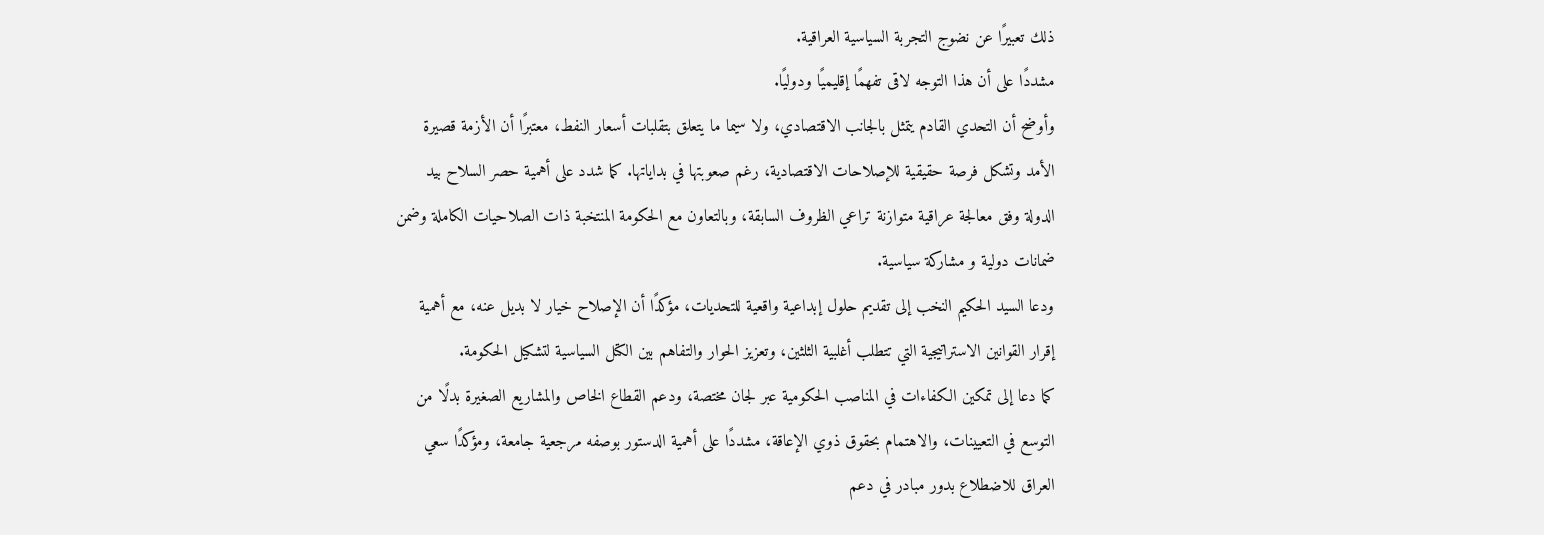ذلك تعبيرًا عن نضوج التجربة السياسية العراقية.
مشددًا على أن هذا التوجه لاقى تفهمًا إقليميًا ودوليًا.
وأوضح أن التحدي القادم يتمثل بالجانب الاقتصادي، ولا سيما ما يتعلق بتقلبات أسعار النفط، معتبرًا أن الأزمة قصيرة الأمد وتشكل فرصة حقيقية للإصلاحات الاقتصادية، رغم صعوبتها في بداياتها. كما شدد على أهمية حصر السلاح بيد الدولة وفق معالجة عراقية متوازنة تراعي الظروف السابقة، وبالتعاون مع الحكومة المنتخبة ذات الصلاحيات الكاملة وضمن ضمانات دولية و مشاركة سياسية.
ودعا السيد الحكيم النخب إلى تقديم حلول إبداعية واقعية للتحديات، مؤكدًا أن الإصلاح خيار لا بديل عنه، مع أهمية إقرار القوانين الاستراتيجية التي تتطلب أغلبية الثلثين، وتعزيز الحوار والتفاهم بين الكتل السياسية لتشكيل الحكومة.
كما دعا إلى تمكين الكفاءات في المناصب الحكومية عبر لجان مختصة، ودعم القطاع الخاص والمشاريع الصغيرة بدلًا من التوسع في التعيينات، والاهتمام بحقوق ذوي الإعاقة، مشددًا على أهمية الدستور بوصفه مرجعية جامعة، ومؤكدًا سعي العراق للاضطلاع بدور مبادر في دعم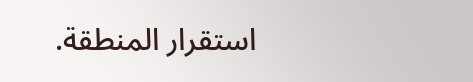استقرار المنطقة.